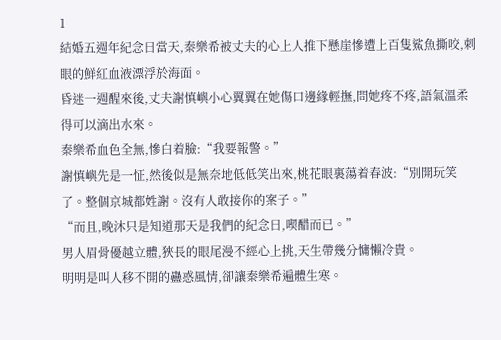1
結婚五週年紀念日當天,秦樂希被丈夫的心上人推下懸崖慘遭上百隻鯊魚撕咬,刺眼的鮮紅血液漂浮於海面。
昏迷一週醒來後,丈夫謝慎嶼小心翼翼在她傷口邊緣輕撫,問她疼不疼,語氣溫柔得可以滴出水來。
秦樂希血色全無,慘白着臉:“我要報警。”
謝慎嶼先是一怔,然後似是無奈地低低笑出來,桃花眼裏蕩着春波:“別開玩笑了。整個京城都姓謝。沒有人敢接你的案子。”
“而且,晚沐只是知道那天是我們的紀念日,喫醋而已。”
男人眉骨優越立體,狹長的眼尾漫不經心上挑,天生帶幾分慵懶冷貴。
明明是叫人移不開的蠱惑風情,卻讓秦樂希遍體生寒。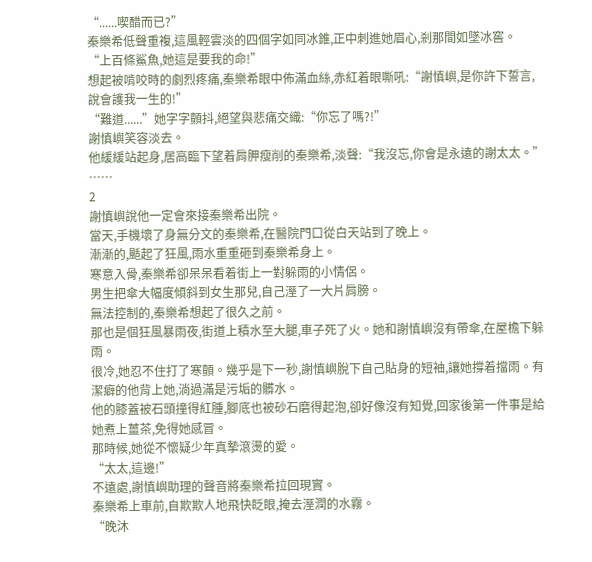“......喫醋而已?”
秦樂希低聲重複,這風輕雲淡的四個字如同冰錐,正中刺進她眉心,剎那間如墜冰窖。
“上百條鯊魚,她這是要我的命!”
想起被啃咬時的劇烈疼痛,秦樂希眼中佈滿血絲,赤紅着眼嘶吼:“謝慎嶼,是你許下誓言,說會護我一生的!”
“難道......”她字字顫抖,絕望與悲痛交織:“你忘了嗎?!”
謝慎嶼笑容淡去。
他緩緩站起身,居高臨下望着肩胛瘦削的秦樂希,淡聲:“我沒忘,你會是永遠的謝太太。”
……
2
謝慎嶼說他一定會來接秦樂希出院。
當天,手機壞了身無分文的秦樂希,在醫院門口從白天站到了晚上。
漸漸的,颳起了狂風,雨水重重砸到秦樂希身上。
寒意入骨,秦樂希卻呆呆看着街上一對躲雨的小情侶。
男生把傘大幅度傾斜到女生那兒,自己溼了一大片肩膀。
無法控制的,秦樂希想起了很久之前。
那也是個狂風暴雨夜,街道上積水至大腿,車子死了火。她和謝慎嶼沒有帶傘,在屋檐下躲雨。
很冷,她忍不住打了寒顫。幾乎是下一秒,謝慎嶼脫下自己貼身的短袖,讓她撐着擋雨。有潔癖的他背上她,淌過滿是污垢的髒水。
他的膝蓋被石頭撞得紅腫,腳底也被砂石磨得起泡,卻好像沒有知覺,回家後第一件事是給她煮上薑茶,免得她感冒。
那時候,她從不懷疑少年真摯滾燙的愛。
“太太,這邊!”
不遠處,謝慎嶼助理的聲音將秦樂希拉回現實。
秦樂希上車前,自欺欺人地飛快眨眼,掩去溼潤的水霧。
“晚沐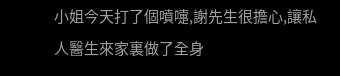小姐今天打了個噴嚏,謝先生很擔心,讓私人醫生來家裏做了全身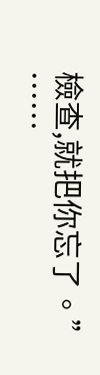檢查,就把你忘了。”
……